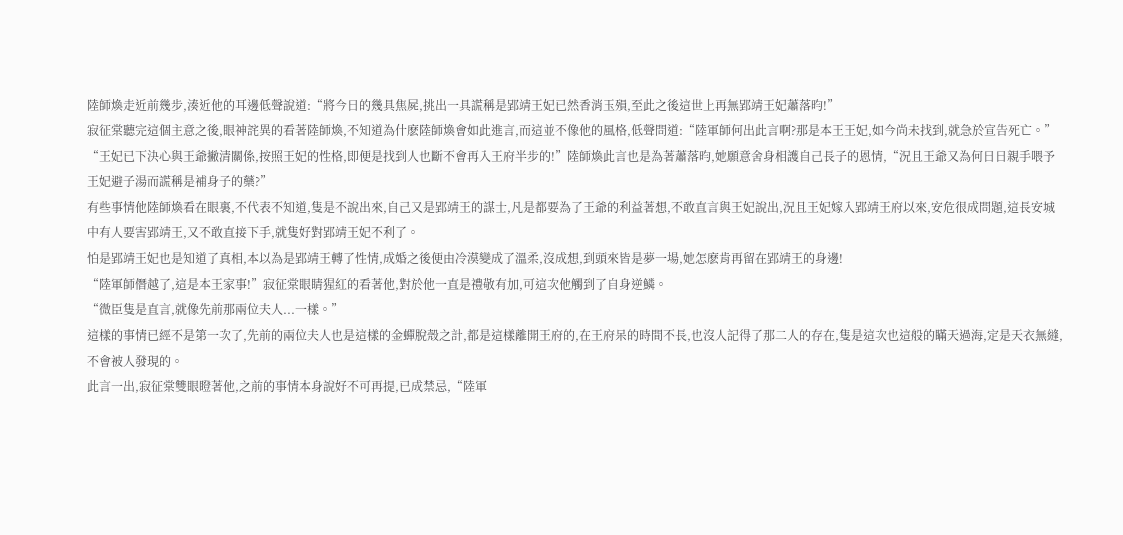陸師煥走近前幾步,湊近他的耳邊低聲說道:“將今日的幾具焦屍,挑出一具謊稱是郢靖王妃已然香消玉殞,至此之後這世上再無郢靖王妃蕭落昀!”
寂征棠聽完這個主意之後,眼神詫異的看著陸師煥,不知道為什麽陸師煥會如此進言,而這並不像他的風格,低聲問道:“陸軍師何出此言啊?那是本王王妃,如今尚未找到,就急於宣告死亡。”
“王妃已下決心與王爺撇清關係,按照王妃的性格,即便是找到人也斷不會再入王府半步的!”陸師煥此言也是為著蕭落昀,她願意舍身相護自己長子的恩情,“況且王爺又為何日日親手喂予王妃避子湯而謊稱是補身子的藥?”
有些事情他陸師煥看在眼裏,不代表不知道,隻是不說出來,自己又是郢靖王的謀士,凡是都要為了王爺的利益著想,不敢直言與王妃說出,況且王妃嫁入郢靖王府以來,安危很成問題,這長安城中有人要害郢靖王,又不敢直接下手,就隻好對郢靖王妃不利了。
怕是郢靖王妃也是知道了真相,本以為是郢靖王轉了性情,成婚之後便由冷漠變成了溫柔,沒成想,到頭來皆是夢一場,她怎麽肯再留在郢靖王的身邊!
“陸軍師僭越了,這是本王家事!”寂征棠眼睛猩紅的看著他,對於他一直是禮敬有加,可這次他觸到了自身逆鱗。
“微臣隻是直言,就像先前那兩位夫人...一樣。”
這樣的事情已經不是第一次了,先前的兩位夫人也是這樣的金蟬脫殼之計,都是這樣離開王府的,在王府呆的時間不長,也沒人記得了那二人的存在,隻是這次也這般的瞞天過海,定是天衣無縫,不會被人發現的。
此言一出,寂征棠雙眼瞪著他,之前的事情本身說好不可再提,已成禁忌,“陸軍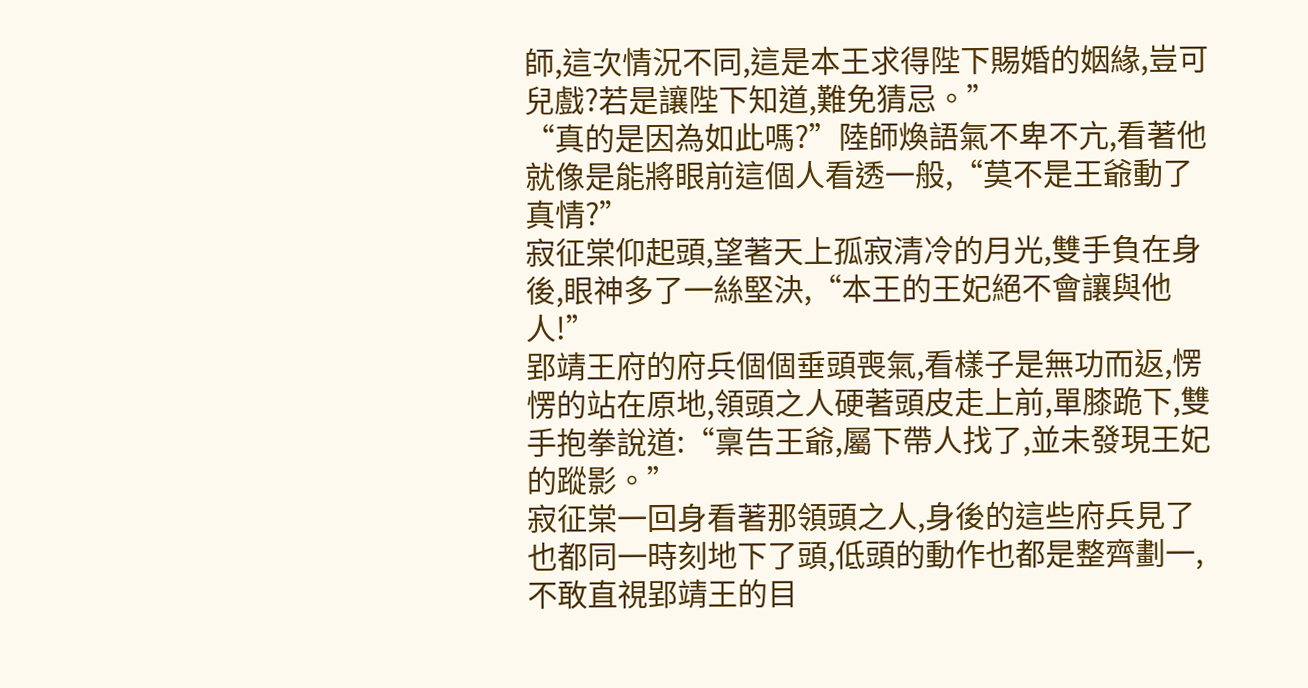師,這次情況不同,這是本王求得陛下賜婚的姻緣,豈可兒戲?若是讓陛下知道,難免猜忌。”
“真的是因為如此嗎?”陸師煥語氣不卑不亢,看著他就像是能將眼前這個人看透一般,“莫不是王爺動了真情?”
寂征棠仰起頭,望著天上孤寂清冷的月光,雙手負在身後,眼神多了一絲堅決,“本王的王妃絕不會讓與他人!”
郢靖王府的府兵個個垂頭喪氣,看樣子是無功而返,愣愣的站在原地,領頭之人硬著頭皮走上前,單膝跪下,雙手抱拳說道:“稟告王爺,屬下帶人找了,並未發現王妃的蹤影。”
寂征棠一回身看著那領頭之人,身後的這些府兵見了也都同一時刻地下了頭,低頭的動作也都是整齊劃一,不敢直視郢靖王的目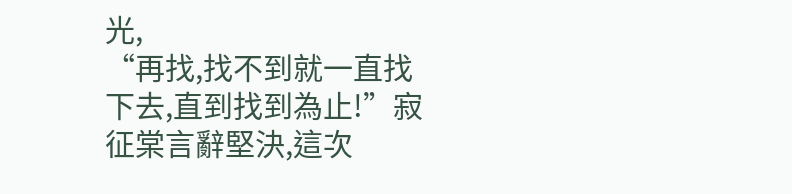光,
“再找,找不到就一直找下去,直到找到為止!”寂征棠言辭堅決,這次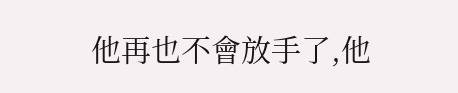他再也不會放手了,他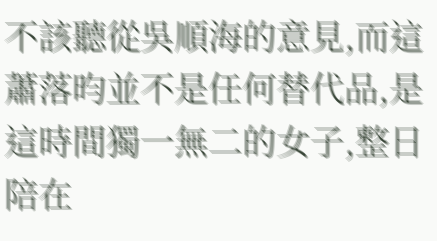不該聽從吳順海的意見,而這蕭落昀並不是任何替代品,是這時間獨一無二的女子,整日陪在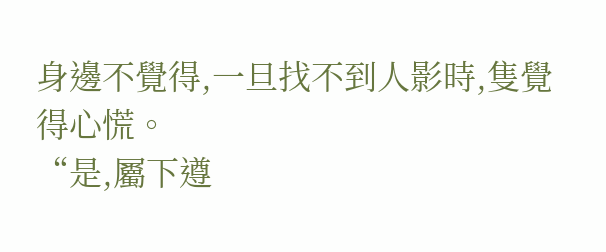身邊不覺得,一旦找不到人影時,隻覺得心慌。
“是,屬下遵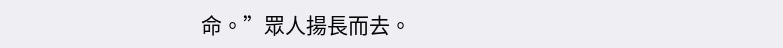命。”眾人揚長而去。